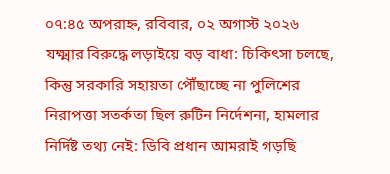০৭:৪৫ অপরাহ্ন, রবিবার, ০২ অগাস্ট ২০২৬
যক্ষ্মার বিরুদ্ধে লড়াইয়ে বড় বাধা: চিকিৎসা চলছে, কিন্তু সরকারি সহায়তা পৌঁছাচ্ছে না পুলিশের নিরাপত্তা সতর্কতা ছিল রুটিন নির্দেশনা, হামলার নির্দিষ্ট তথ্য নেই: ডিবি প্রধান আমরাই গড়ছি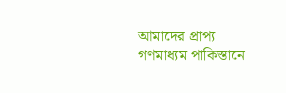আমাদের প্রাপ্য গণমাধ্যম পাকিস্তানে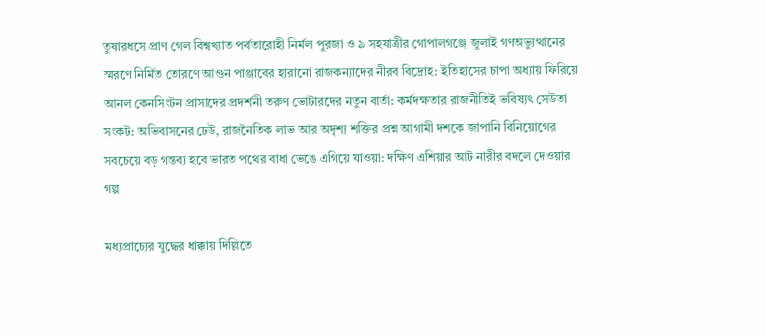তুষারধসে প্রাণ গেল বিশ্বখ্যাত পর্বতারোহী নির্মল পুরজা ও ৯ সহযাত্রীর গোপালগঞ্জে জুলাই গণঅভ্যুত্থানের স্মরণে নির্মিত তোরণে আগুন পাঞ্জাবের হারানো রাজকন্যাদের নীরব বিদ্রোহ: ইতিহাসের চাপা অধ্যায় ফিরিয়ে আনল কেনসিংটন প্রাসাদের প্রদর্শনী তরুণ ভোটারদের নতুন বার্তা: কর্মদক্ষতার রাজনীতিই ভবিষ্যৎ সেউতা সংকট: অভিবাসনের ঢেউ, রাজনৈতিক লাভ আর অদৃশ্য শক্তির প্রশ্ন আগামী দশকে জাপানি বিনিয়োগের সবচেয়ে বড় গন্তব্য হবে ভারত পথের বাধা ভেঙে এগিয়ে যাওয়া: দক্ষিণ এশিয়ার আট নারীর বদলে দেওয়ার গল্প

মধ্যপ্রাচ্যের যুদ্ধের ধাক্কায় দিল্লিতে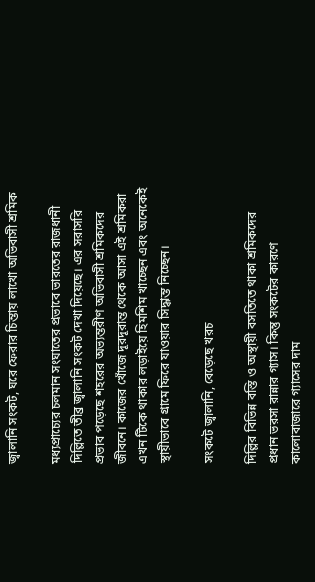জ্বালানি সংকট, ঘরে ফেরার চিন্তায় লাখো অভিবাসী শ্রমিক

মধ্যপ্রাচ্যের চলমান সংঘাতের প্রভাবে ভারতের রাজধানী দিল্লিতে তীব্র জ্বালানি সংকট দেখা দিয়েছে। এর সরাসরি প্রভাব পড়েছে শহরের অভ্যন্তরীণ অভিবাসী শ্রমিকদের জীবনে। কাজের খোঁজে দূরদূরান্ত থেকে আসা এই শ্রমিকরা এখন টিকে থাকার লড়াইয়ে হিমশিম খাচ্ছেন এবং অনেকেই স্থায়ীভাবে গ্রামে ফিরে যাওয়ার সিদ্ধান্ত নিচ্ছেন।

সংকটে জ্বালানি, বেড়েছে খরচ

দিল্লির বিভিন্ন বস্তি ও অস্থায়ী বসতিতে থাকা শ্রমিকদের প্রধান ভরসা রান্নার গ্যাস। কিন্তু সংকটের কারণে কালোবাজারে গ্যাসের দাম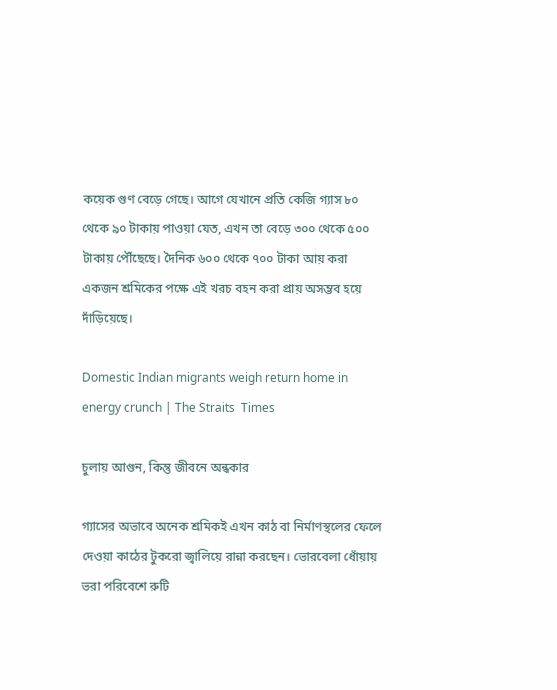কয়েক গুণ বেড়ে গেছে। আগে যেখানে প্রতি কেজি গ্যাস ৮০ থেকে ৯০ টাকায় পাওয়া যেত, এখন তা বেড়ে ৩০০ থেকে ৫০০ টাকায় পৌঁছেছে। দৈনিক ৬০০ থেকে ৭০০ টাকা আয় করা একজন শ্রমিকের পক্ষে এই খরচ বহন করা প্রায় অসম্ভব হয়ে দাঁড়িয়েছে।

Domestic Indian migrants weigh return home in energy crunch | The Straits  Times

চুলায় আগুন, কিন্তু জীবনে অন্ধকার

গ্যাসের অভাবে অনেক শ্রমিকই এখন কাঠ বা নির্মাণস্থলের ফেলে দেওয়া কাঠের টুকরো জ্বালিয়ে রান্না করছেন। ভোরবেলা ধোঁয়ায় ভরা পরিবেশে রুটি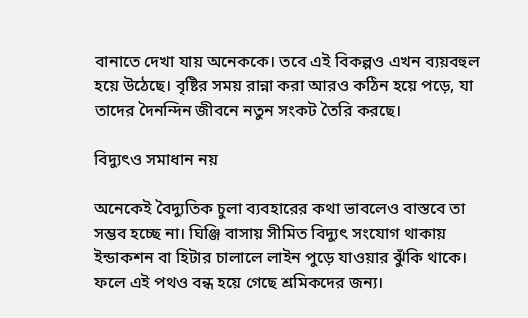বানাতে দেখা যায় অনেককে। তবে এই বিকল্পও এখন ব্যয়বহুল হয়ে উঠেছে। বৃষ্টির সময় রান্না করা আরও কঠিন হয়ে পড়ে, যা তাদের দৈনন্দিন জীবনে নতুন সংকট তৈরি করছে।

বিদ্যুৎও সমাধান নয়

অনেকেই বৈদ্যুতিক চুলা ব্যবহারের কথা ভাবলেও বাস্তবে তা সম্ভব হচ্ছে না। ঘিঞ্জি বাসায় সীমিত বিদ্যুৎ সংযোগ থাকায় ইন্ডাকশন বা হিটার চালালে লাইন পুড়ে যাওয়ার ঝুঁকি থাকে। ফলে এই পথও বন্ধ হয়ে গেছে শ্রমিকদের জন্য।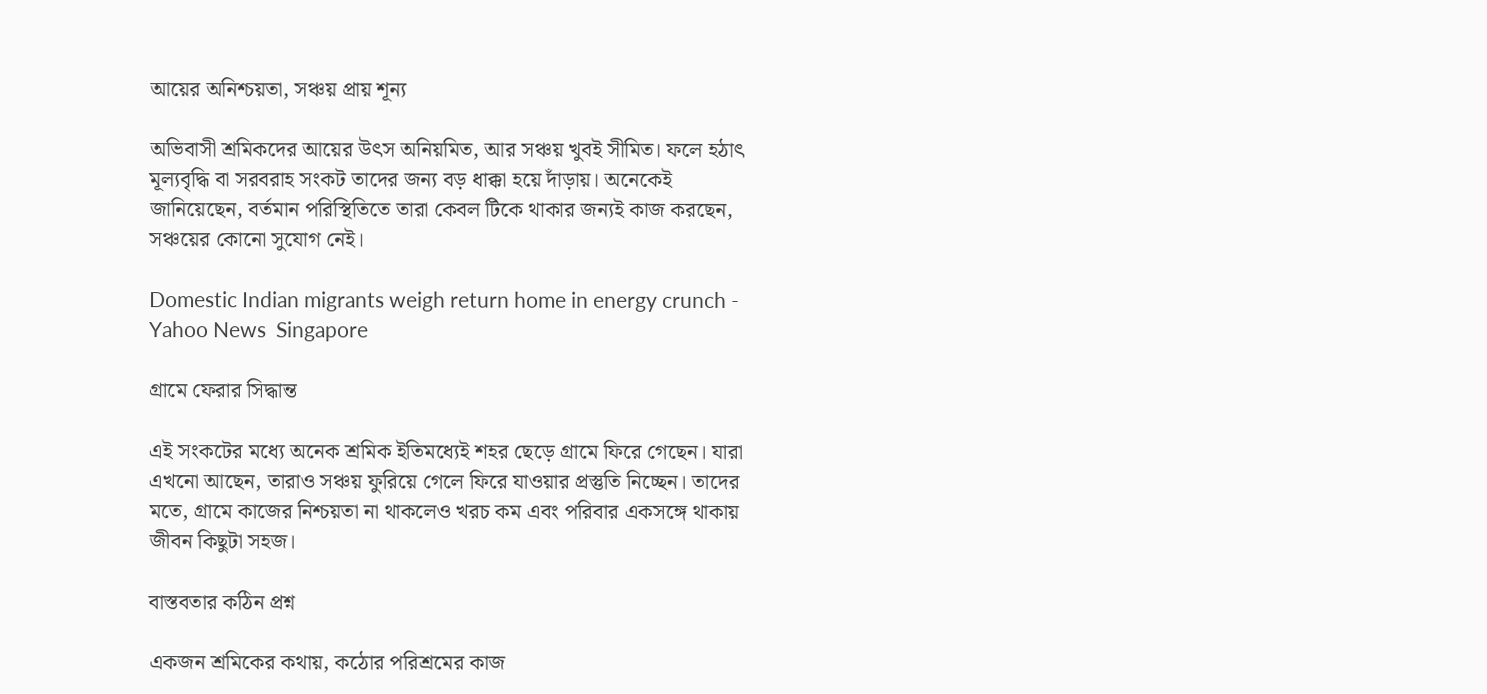আয়ের অনিশ্চয়তা, সঞ্চয় প্রায় শূন্য

অভিবাসী শ্রমিকদের আয়ের উৎস অনিয়মিত, আর সঞ্চয় খুবই সীমিত। ফলে হঠাৎ মূল্যবৃদ্ধি বা সরবরাহ সংকট তাদের জন্য বড় ধাক্কা হয়ে দাঁড়ায়। অনেকেই জানিয়েছেন, বর্তমান পরিস্থিতিতে তারা কেবল টিকে থাকার জন্যই কাজ করছেন, সঞ্চয়ের কোনো সুযোগ নেই।

Domestic Indian migrants weigh return home in energy crunch - Yahoo News  Singapore

গ্রামে ফেরার সিদ্ধান্ত

এই সংকটের মধ্যে অনেক শ্রমিক ইতিমধ্যেই শহর ছেড়ে গ্রামে ফিরে গেছেন। যারা এখনো আছেন, তারাও সঞ্চয় ফুরিয়ে গেলে ফিরে যাওয়ার প্রস্তুতি নিচ্ছেন। তাদের মতে, গ্রামে কাজের নিশ্চয়তা না থাকলেও খরচ কম এবং পরিবার একসঙ্গে থাকায় জীবন কিছুটা সহজ।

বাস্তবতার কঠিন প্রশ্ন

একজন শ্রমিকের কথায়, কঠোর পরিশ্রমের কাজ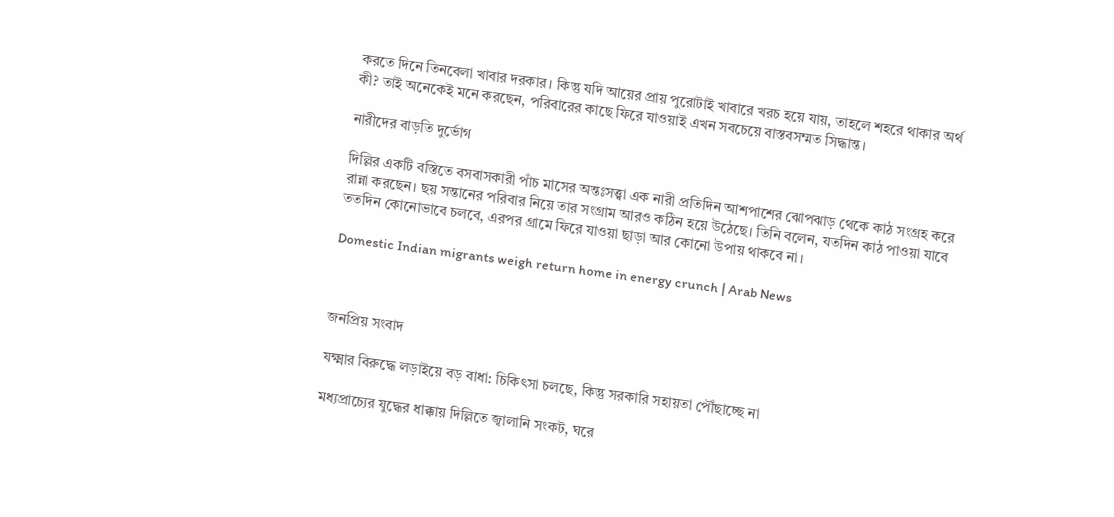করতে দিনে তিনবেলা খাবার দরকার। কিন্তু যদি আয়ের প্রায় পুরোটাই খাবারে খরচ হয়ে যায়, তাহলে শহরে থাকার অর্থ কী? তাই অনেকেই মনে করছেন, পরিবারের কাছে ফিরে যাওয়াই এখন সবচেয়ে বাস্তবসম্মত সিদ্ধান্ত।

নারীদের বাড়তি দুর্ভোগ

দিল্লির একটি বস্তিতে বসবাসকারী পাঁচ মাসের অন্তঃসত্ত্বা এক নারী প্রতিদিন আশপাশের ঝোপঝাড় থেকে কাঠ সংগ্রহ করে রান্না করছেন। ছয় সন্তানের পরিবার নিয়ে তার সংগ্রাম আরও কঠিন হয়ে উঠেছে। তিনি বলেন, যতদিন কাঠ পাওয়া যাবে ততদিন কোনোভাবে চলবে, এরপর গ্রামে ফিরে যাওয়া ছাড়া আর কোনো উপায় থাকবে না।

Domestic Indian migrants weigh return home in energy crunch | Arab News



জনপ্রিয় সংবাদ

যক্ষ্মার বিরুদ্ধে লড়াইয়ে বড় বাধা: চিকিৎসা চলছে, কিন্তু সরকারি সহায়তা পৌঁছাচ্ছে না

মধ্যপ্রাচ্যের যুদ্ধের ধাক্কায় দিল্লিতে জ্বালানি সংকট, ঘরে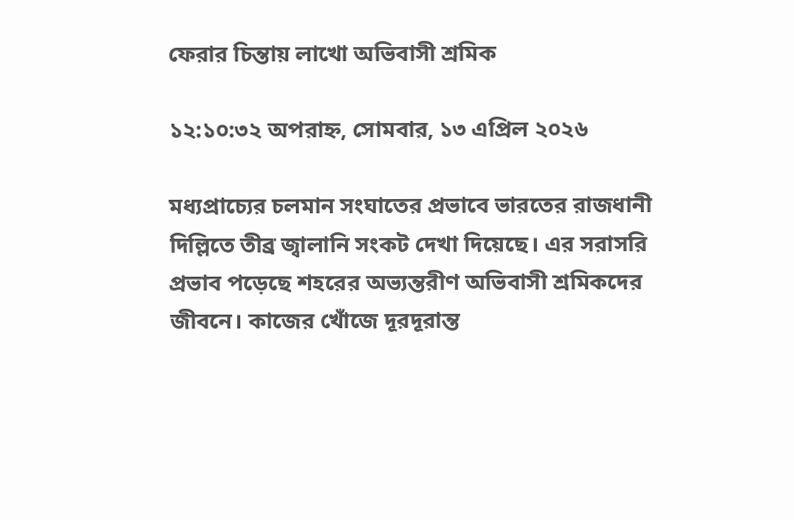ফেরার চিন্তায় লাখো অভিবাসী শ্রমিক

১২:১০:৩২ অপরাহ্ন, সোমবার, ১৩ এপ্রিল ২০২৬

মধ্যপ্রাচ্যের চলমান সংঘাতের প্রভাবে ভারতের রাজধানী দিল্লিতে তীব্র জ্বালানি সংকট দেখা দিয়েছে। এর সরাসরি প্রভাব পড়েছে শহরের অভ্যন্তরীণ অভিবাসী শ্রমিকদের জীবনে। কাজের খোঁজে দূরদূরান্ত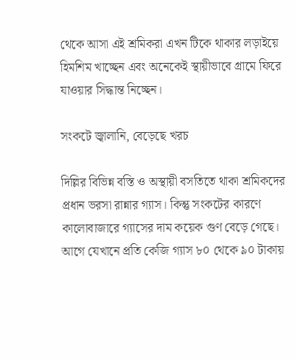থেকে আসা এই শ্রমিকরা এখন টিকে থাকার লড়াইয়ে হিমশিম খাচ্ছেন এবং অনেকেই স্থায়ীভাবে গ্রামে ফিরে যাওয়ার সিদ্ধান্ত নিচ্ছেন।

সংকটে জ্বালানি, বেড়েছে খরচ

দিল্লির বিভিন্ন বস্তি ও অস্থায়ী বসতিতে থাকা শ্রমিকদের প্রধান ভরসা রান্নার গ্যাস। কিন্তু সংকটের কারণে কালোবাজারে গ্যাসের দাম কয়েক গুণ বেড়ে গেছে। আগে যেখানে প্রতি কেজি গ্যাস ৮০ থেকে ৯০ টাকায়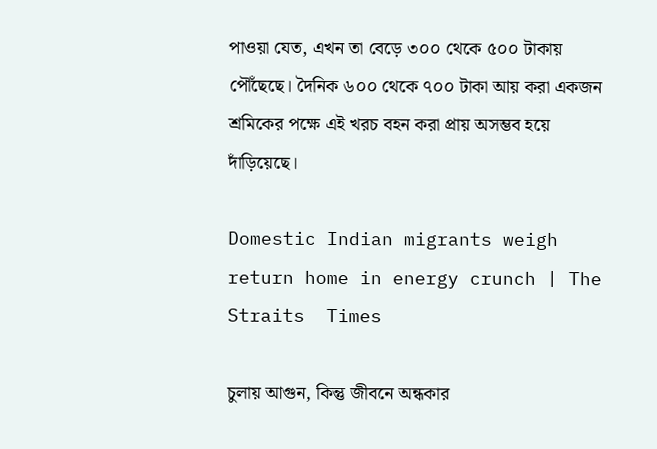পাওয়া যেত, এখন তা বেড়ে ৩০০ থেকে ৫০০ টাকায় পৌঁছেছে। দৈনিক ৬০০ থেকে ৭০০ টাকা আয় করা একজন শ্রমিকের পক্ষে এই খরচ বহন করা প্রায় অসম্ভব হয়ে দাঁড়িয়েছে।

Domestic Indian migrants weigh return home in energy crunch | The Straits  Times

চুলায় আগুন, কিন্তু জীবনে অন্ধকার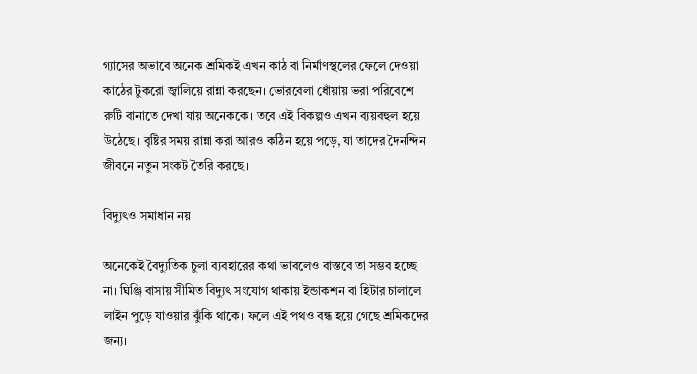গ্যাসের অভাবে অনেক শ্রমিকই এখন কাঠ বা নির্মাণস্থলের ফেলে দেওয়া কাঠের টুকরো জ্বালিয়ে রান্না করছেন। ভোরবেলা ধোঁয়ায় ভরা পরিবেশে রুটি বানাতে দেখা যায় অনেককে। তবে এই বিকল্পও এখন ব্যয়বহুল হয়ে উঠেছে। বৃষ্টির সময় রান্না করা আরও কঠিন হয়ে পড়ে, যা তাদের দৈনন্দিন জীবনে নতুন সংকট তৈরি করছে।

বিদ্যুৎও সমাধান নয়

অনেকেই বৈদ্যুতিক চুলা ব্যবহারের কথা ভাবলেও বাস্তবে তা সম্ভব হচ্ছে না। ঘিঞ্জি বাসায় সীমিত বিদ্যুৎ সংযোগ থাকায় ইন্ডাকশন বা হিটার চালালে লাইন পুড়ে যাওয়ার ঝুঁকি থাকে। ফলে এই পথও বন্ধ হয়ে গেছে শ্রমিকদের জন্য।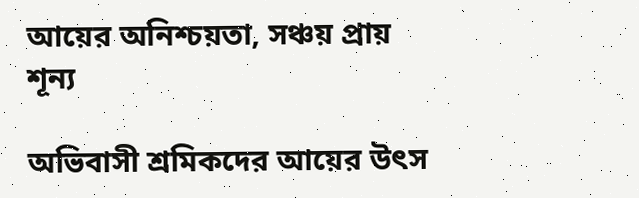আয়ের অনিশ্চয়তা, সঞ্চয় প্রায় শূন্য

অভিবাসী শ্রমিকদের আয়ের উৎস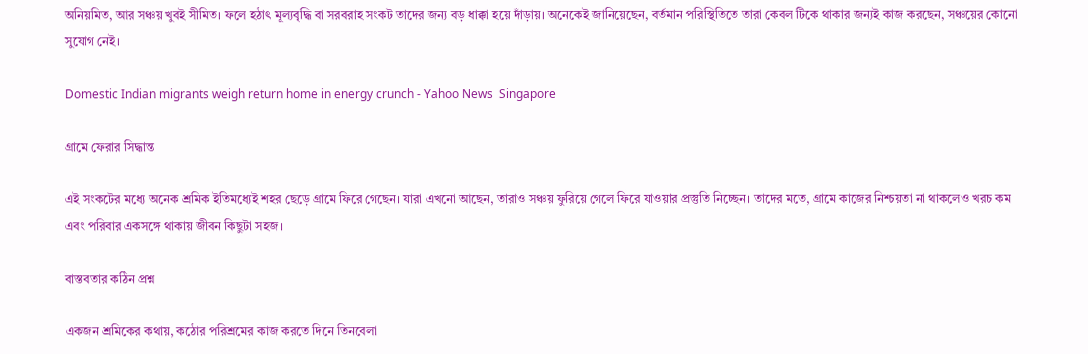অনিয়মিত, আর সঞ্চয় খুবই সীমিত। ফলে হঠাৎ মূল্যবৃদ্ধি বা সরবরাহ সংকট তাদের জন্য বড় ধাক্কা হয়ে দাঁড়ায়। অনেকেই জানিয়েছেন, বর্তমান পরিস্থিতিতে তারা কেবল টিকে থাকার জন্যই কাজ করছেন, সঞ্চয়ের কোনো সুযোগ নেই।

Domestic Indian migrants weigh return home in energy crunch - Yahoo News  Singapore

গ্রামে ফেরার সিদ্ধান্ত

এই সংকটের মধ্যে অনেক শ্রমিক ইতিমধ্যেই শহর ছেড়ে গ্রামে ফিরে গেছেন। যারা এখনো আছেন, তারাও সঞ্চয় ফুরিয়ে গেলে ফিরে যাওয়ার প্রস্তুতি নিচ্ছেন। তাদের মতে, গ্রামে কাজের নিশ্চয়তা না থাকলেও খরচ কম এবং পরিবার একসঙ্গে থাকায় জীবন কিছুটা সহজ।

বাস্তবতার কঠিন প্রশ্ন

একজন শ্রমিকের কথায়, কঠোর পরিশ্রমের কাজ করতে দিনে তিনবেলা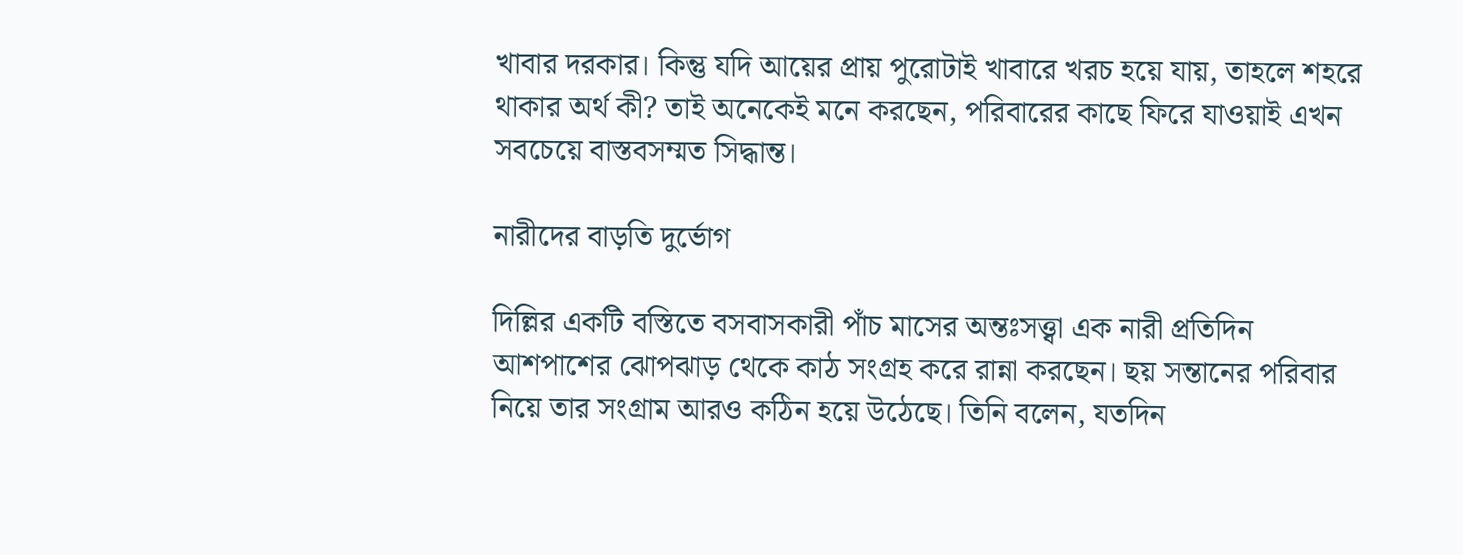খাবার দরকার। কিন্তু যদি আয়ের প্রায় পুরোটাই খাবারে খরচ হয়ে যায়, তাহলে শহরে থাকার অর্থ কী? তাই অনেকেই মনে করছেন, পরিবারের কাছে ফিরে যাওয়াই এখন সবচেয়ে বাস্তবসম্মত সিদ্ধান্ত।

নারীদের বাড়তি দুর্ভোগ

দিল্লির একটি বস্তিতে বসবাসকারী পাঁচ মাসের অন্তঃসত্ত্বা এক নারী প্রতিদিন আশপাশের ঝোপঝাড় থেকে কাঠ সংগ্রহ করে রান্না করছেন। ছয় সন্তানের পরিবার নিয়ে তার সংগ্রাম আরও কঠিন হয়ে উঠেছে। তিনি বলেন, যতদিন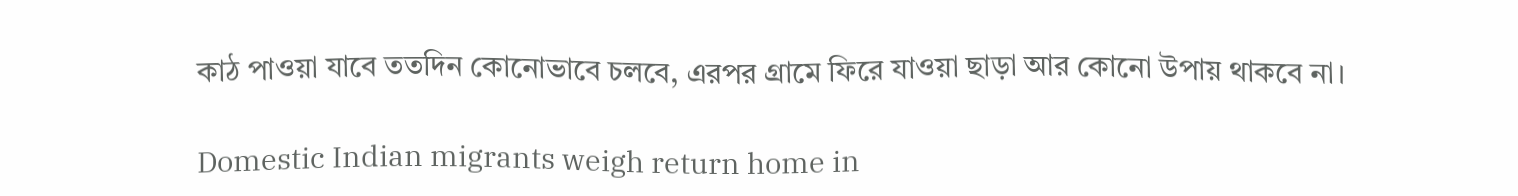কাঠ পাওয়া যাবে ততদিন কোনোভাবে চলবে, এরপর গ্রামে ফিরে যাওয়া ছাড়া আর কোনো উপায় থাকবে না।

Domestic Indian migrants weigh return home in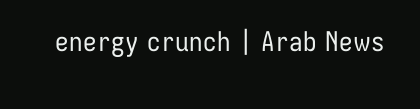energy crunch | Arab News